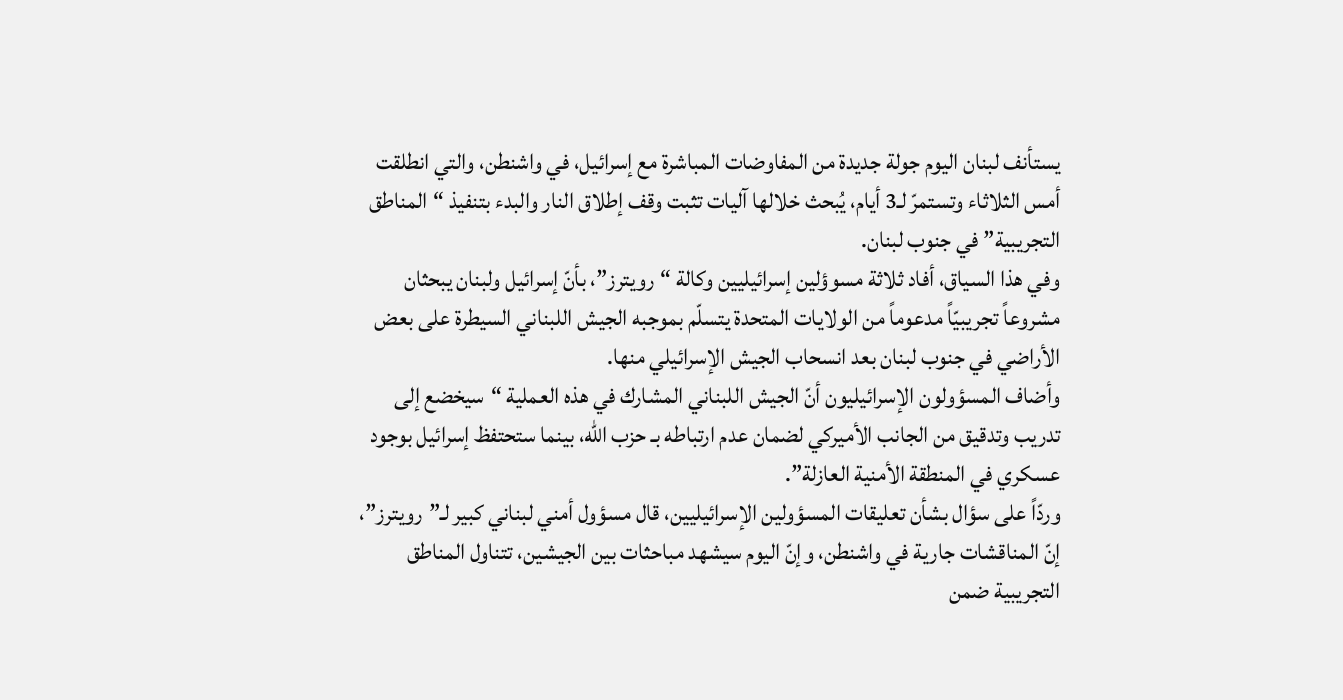يستأنف لبنان اليوم جولة جديدة من المفاوضات المباشرة مع إسرائيل، في واشنطن، والتي انطلقت أمس الثلاثاء وتستمرّ لـ3 أيام، يُبحث خلالها آليات تثبت وقف إطلاق النار والبدء بتنفيذ “المناطق التجريبية” في جنوب لبنان.
وفي هذا السياق، أفاد ثلاثة مسوؤلين إسرائيليين وكالة “رويترز”، بأنّ إسرائيل ولبنان يبحثان مشروعاً تجريبيّاً مدعوماً من الولايات المتحدة يتسلّم بموجبه الجيش اللبناني السيطرة على بعض الأراضي في جنوب لبنان بعد انسحاب الجيش الإسرائيلي منها.
وأضاف المسؤولون الإسرائيليون أنّ الجيش اللبناني المشارك في هذه العملية “سيخضع إلى تدريب وتدقيق من الجانب الأميركي لضمان عدم ارتباطه بـ حزب الله، بينما ستحتفظ إسرائيل بوجود عسكري في المنطقة الأمنية العازلة”.
وردّاً على سؤال بشأن تعليقات المسؤولين الإسرائيليين، قال مسؤول أمني لبناني كبير لـ”رويترز”، إنّ المناقشات جارية في واشنطن، وإنّ اليوم سيشهد مباحثات بين الجيشين، تتناول المناطق التجريبية ضمن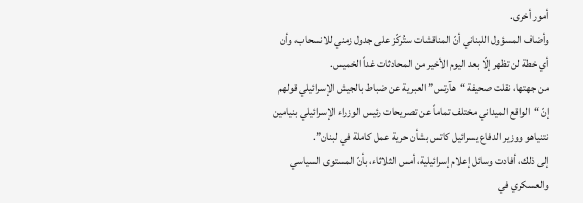أمور أخرى.
وأضاف المسؤول اللبناني أنّ المناقشات ستُركّز على جدول زمني للانسحاب، وأن أي خطة لن تظهر إلّا بعد اليوم الأخير من المحادثات غداً الخميس.
من جهتها، نقلت صحيفة “هآرتس” العبرية عن ضباط بالجيش الإسرائيلي قولهم إنّ “الواقع الميداني مختلف تماماً عن تصريحات رئيس الوزراء الإسرائيلي بنيامين نتنياهو ووزير الدفاع يسرائيل كاتس بشأن حرية عمل كاملة في لبنان”.
إلى ذلك، أفادت وسائل إعلام إسرائيلية، أمس الثلاثاء، بأنّ المستوى السياسي والعسكري في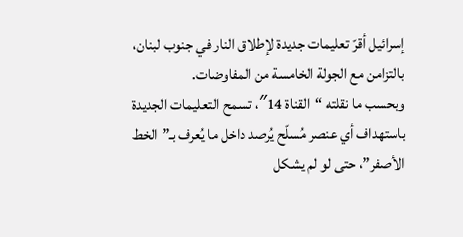إسرائيل أقرّ تعليمات جديدة لإطلاق النار في جنوب لبنان، بالتزامن مع الجولة الخامسة من المفاوضات.
وبحسب ما نقلته “القناة 14″، تسمح التعليمات الجديدة باستهداف أي عنصر مُسلّح يُرصد داخل ما يُعرف بـ”الخط الأصفر”، حتى لو لم يشكل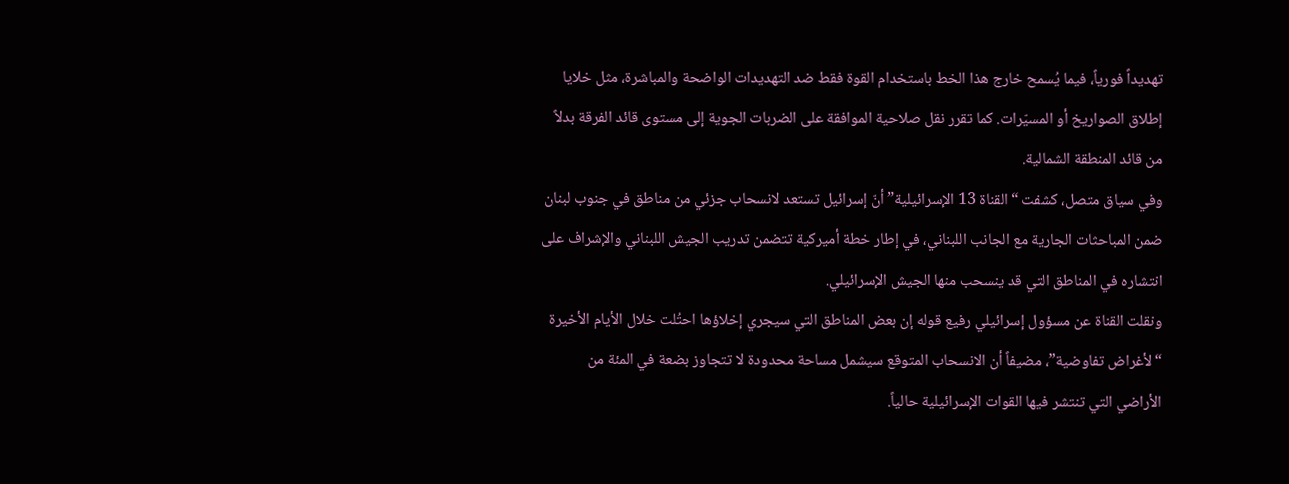تهديداً فورياً، فيما يُسمح خارج هذا الخط باستخدام القوة فقط ضد التهديدات الواضحة والمباشرة، مثل خلايا إطلاق الصواريخ أو المسيّرات. كما تقرر نقل صلاحية الموافقة على الضربات الجوية إلى مستوى قائد الفرقة بدلاً من قائد المنطقة الشمالية.
وفي سياق متصل، كشفت “القناة 13 الإسرائيلية” أنّ إسرائيل تستعد لانسحاب جزئي من مناطق في جنوب لبنان ضمن المباحثات الجارية مع الجانب اللبناني، في إطار خطة أميركية تتضمن تدريب الجيش اللبناني والإشراف على انتشاره في المناطق التي قد ينسحب منها الجيش الإسرائيلي.
ونقلت القناة عن مسؤول إسرائيلي رفيع قوله إن بعض المناطق التي سيجري إخلاؤها احتُلت خلال الأيام الأخيرة “لأغراض تفاوضية”، مضيفاً أن الانسحاب المتوقع سيشمل مساحة محدودة لا تتجاوز بضعة في المئة من الأراضي التي تنتشر فيها القوات الإسرائيلية حالياً.